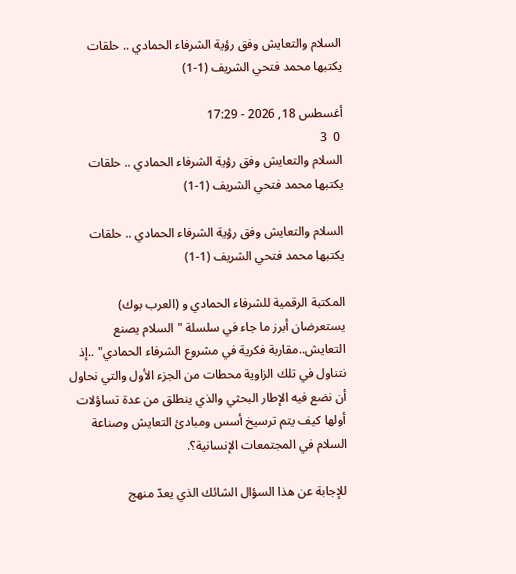السلام والتعايش وفق رؤية الشرفاء الحمادي .. حلقات يكتبها محمد فتحي الشريف (1-1)

أغسطس 18, 2026 - 17:29
 0  3
السلام والتعايش وفق رؤية الشرفاء الحمادي .. حلقات يكتبها محمد فتحي الشريف (1-1)

السلام والتعايش وفق رؤية الشرفاء الحمادي .. حلقات يكتبها محمد فتحي الشريف (1-1)

المكتبة الرقمية للشرفاء الحمادي و (العرب بوك) يستعرضان أبرز ما جاء في سلسلة "السلام يصنع التعايش..مقاربة فكرية في مشروع الشرفاء الحمادي" ..إذ نتناول في تلك الزاوية محطات من الجزء الأول والتي نحاول أن نضع فيه الإطار البحثي والذي ينطلق من عدة تساؤلات أولها كيف يتم ترسيخ أسس ومبادئ التعايش وصناعة السلام في المجتمعات الإنسانية؟.

للإجابة عن هذا السؤال الشائك الذي يعدّ منهج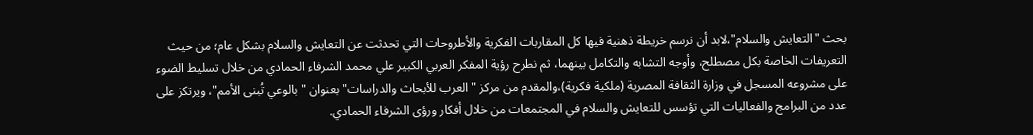بحث "التعايش والسلام"،لابد أن نرسم خريطة ذهنية فيها كل المقاربات الفكرية والأطروحات التي تحدثت عن التعايش والسلام بشكل عام؛ من حيث التعريفات الخاصة بكل مصطلح، وأوجه التشابه والتكامل بينهما، ثم نطرح رؤية المفكر العربي الكبير علي محمد الشرفاء الحمادي من خلال تسليط الضوء على مشروعه المسجل في وزارة الثقافة المصرية (ملكية فكرية)،والمقدم من مركز "العرب للأبحاث والدراسات"بعنوان "بالوعي تُبنى الأمم"، ويرتكز على عدد من البرامج والفعاليات التي تؤسس للتعايش والسلام في المجتمعات من خلال أفكار ورؤى الشرفاء الحمادي.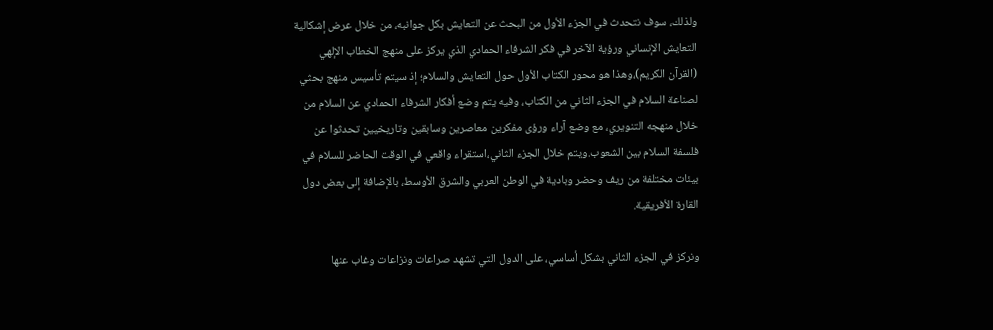ولذلك، سوف نتحدث في الجزء الأول من البحث عن التعايش بكل جوانبه، من خلال عرض إشكالية التعايش الإنساني ورؤية الآخر في فكر الشرفاء الحمادي الذي يركز على منهج الخطاب الإلهي (القرآن الكريم)،وهذا هو محور الكتاب الأول حول التعايش والسلام؛ إذ سيتم تأسيس منهج بحثي لصناعة السلام في الجزء الثاني من الكتاب، وفيه يتم وضع أفكار الشرفاء الحمادي عن السلام من خلال منهجه التنويري، مع وضع آراء ورؤى مفكرين معاصرين وسابقين وتاريخيين تحدثوا عن فلسفة السلام بين الشعوب.ويتم خلال الجزء الثاني،استقراء واقعي في الوقت الحاضر للسلام في بيئات مختلفة من ريف وحضر وبادية في الوطن العربي والشرق الأوسط، بالإضافة إلى بعض دول القارة الأفريقية.

ونركز في الجزء الثاني بشكل أساسي، على الدول التي تشهد صراعات ونزاعات وغاب عنها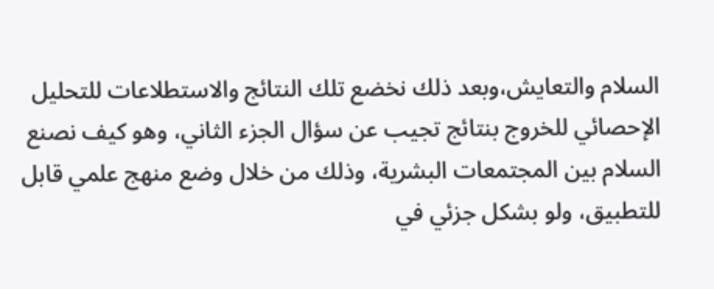السلام والتعايش،وبعد ذلك نخضع تلك النتائج والاستطلاعات للتحليل الإحصائي للخروج بنتائج تجيب عن سؤال الجزء الثاني، وهو كيف نصنع السلام بين المجتمعات البشرية، وذلك من خلال وضع منهج علمي قابل للتطبيق، ولو بشكل جزئي في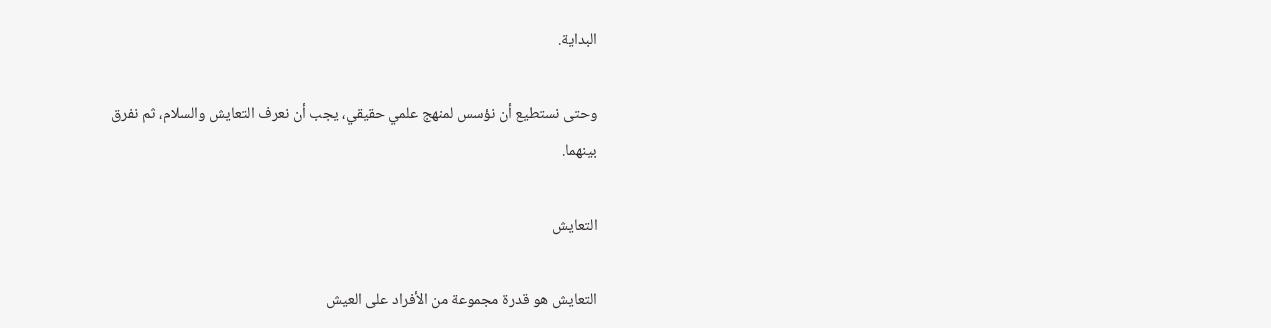البداية.

وحتى نستطيع أن نؤسس لمنهج علمي حقيقي، يجب أن نعرف التعايش والسلام، ثم نفرق بينهما.

التعايش

التعايش هو قدرة مجموعة من الأفراد على العيش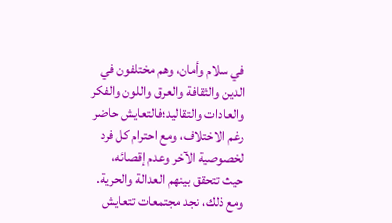في سلام وأمان، وهم مختلفون في الدين والثقافة والعرق واللون والفكر والعادات والتقاليد؛فالتعايش حاضر رغم الاختلاف، ومع احترام كل فرد لخصوصية الآخر وعدم إقصائه، حيث تتحقق بينهم العدالة والحرية. ومع ذلك، نجد مجتمعات تتعايش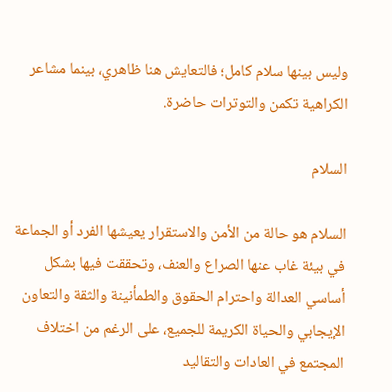وليس بينها سلام كامل؛ فالتعايش هنا ظاهري، بينما مشاعر الكراهية تكمن والتوترات حاضرة.

السلام

السلام هو حالة من الأمن والاستقرار يعيشها الفرد أو الجماعة في بيئة غاب عنها الصراع والعنف، وتحققت فيها بشكل أساسي العدالة واحترام الحقوق والطمأنينة والثقة والتعاون الإيجابي والحياة الكريمة للجميع، على الرغم من اختلاف المجتمع في العادات والتقاليد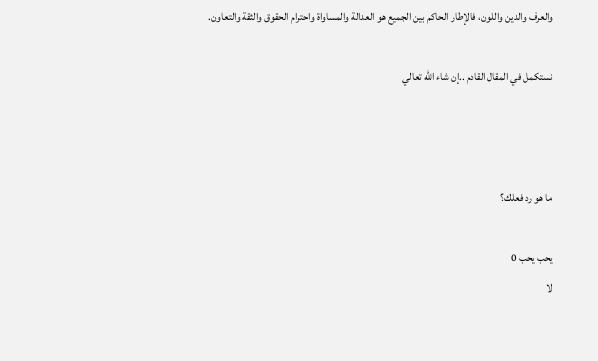والعرف والدين واللون، فالإطار الحاكم بين الجميع هو العدالة والمساواة واحترام الحقوق والثقة والتعاون.

نستكمل في المقال القادم ..إن شاء الله تعالي



ما هو رد فعلك؟

يحب يحب 0
لا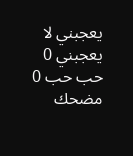يعجبني لا يعجبني 0
حب حب 0
مضحك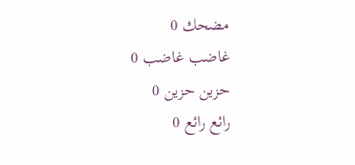مضحك 0
غاضب غاضب 0
حزين حزين 0
رائع رائع 0